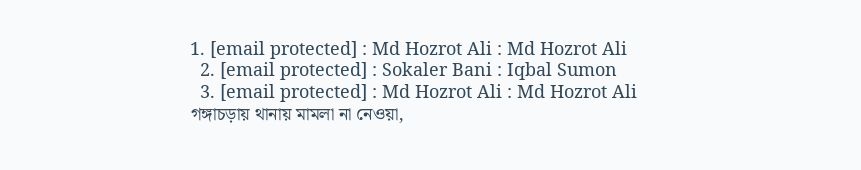1. [email protected] : Md Hozrot Ali : Md Hozrot Ali
  2. [email protected] : Sokaler Bani : Iqbal Sumon
  3. [email protected] : Md Hozrot Ali : Md Hozrot Ali
গঙ্গাচড়ায় থানায় মামলা না নেওয়া,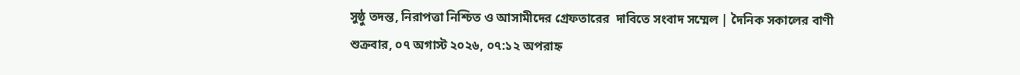সুষ্ঠু তদন্ত, নিরাপত্তা নিশ্চিত ও আসামীদের গ্রেফতারের  দাবিতে সংবাদ সম্মেল | দৈনিক সকালের বাণী
শুক্রবার, ০৭ অগাস্ট ২০২৬, ০৭:১২ অপরাহ্ন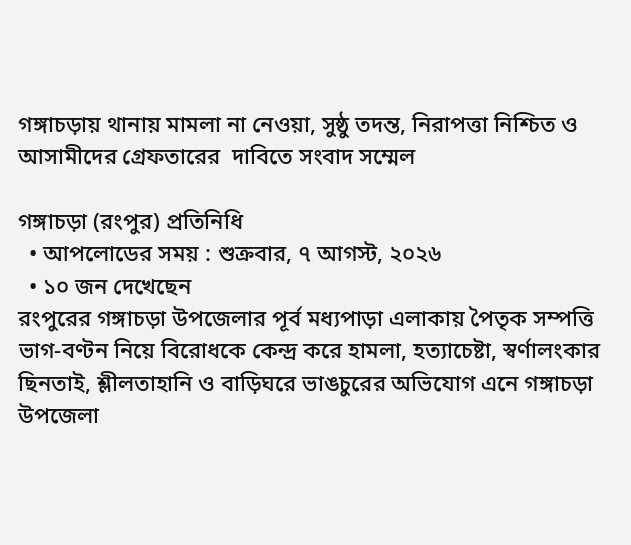গঙ্গাচড়ায় থানায় মামলা না নেওয়া, সুষ্ঠু তদন্ত, নিরাপত্তা নিশ্চিত ও আসামীদের গ্রেফতারের  দাবিতে সংবাদ সম্মেল

গঙ্গাচড়া (রংপুর) প্রতিনিধি
  • আপলোডের সময় : শুক্রবার, ৭ আগস্ট, ২০২৬
  • ১০ জন দেখেছেন
রংপুরের গঙ্গাচড়া উপজেলার পূর্ব মধ্যপাড়া এলাকায় পৈতৃক সম্পত্তি ভাগ-বণ্টন নিয়ে বিরোধকে কেন্দ্র করে হামলা, হত্যাচেষ্টা, স্বর্ণালংকার ছিনতাই, শ্লীলতাহানি ও বাড়িঘরে ভাঙচুরের অভিযোগ এনে গঙ্গাচড়া উপজেলা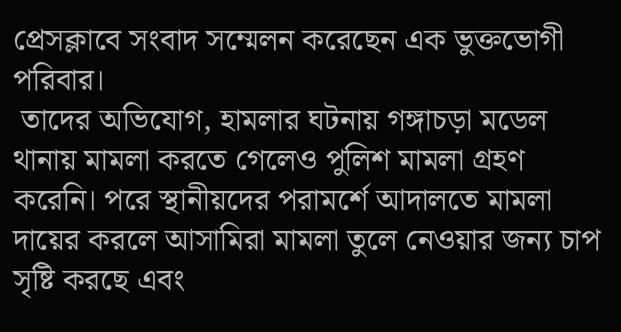প্রেসক্লাবে সংবাদ সম্মেলন করেছেন এক ভুক্তভোগী পরিবার।
 তাদের অভিযোগ, হামলার ঘটনায় গঙ্গাচড়া মডেল থানায় মামলা করতে গেলেও পুলিশ মামলা গ্রহণ করেনি। পরে স্থানীয়দের পরামর্শে আদালতে মামলা দায়ের করলে আসামিরা মামলা তুলে নেওয়ার জন্য চাপ সৃষ্টি করছে এবং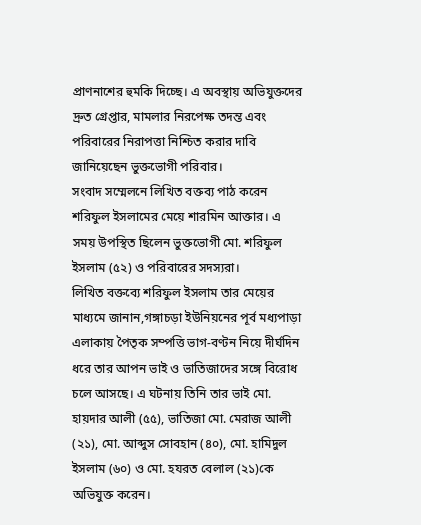প্রাণনাশের হুমকি দিচ্ছে। এ অবস্থায় অভিযুক্তদের দ্রুত গ্রেপ্তার, মামলার নিরপেক্ষ তদন্ত এবং পরিবারের নিরাপত্তা নিশ্চিত করার দাবি জানিয়েছেন ভুক্তভোগী পরিবার।
সংবাদ সম্মেলনে লিখিত বক্তব্য পাঠ করেন শরিফুল ইসলামের মেয়ে শারমিন আক্তার। এ সময় উপস্থিত ছিলেন ভুক্তভোগী মো. শরিফুল ইসলাম (৫২) ও পরিবারের সদস্যরা।
লিখিত বক্তব্যে শরিফুল ইসলাম তার মেয়ের মাধ্যমে জানান,গঙ্গাচড়া ইউনিয়নের পূর্ব মধ্যপাড়া এলাকায় পৈতৃক সম্পত্তি ভাগ-বণ্টন নিয়ে দীর্ঘদিন ধরে তার আপন ভাই ও ভাতিজাদের সঙ্গে বিরোধ চলে আসছে। এ ঘটনায় তিনি তার ভাই মো. হায়দার আলী (৫৫), ভাতিজা মো. মেরাজ আলী (২১), মো. আব্দুস সোবহান (৪০), মো. হামিদুল ইসলাম (৬০) ও মো. হযরত বেলাল (২১)কে অভিযুক্ত করেন।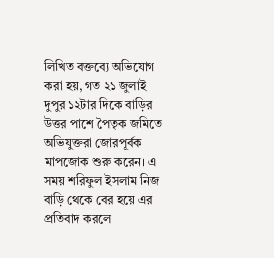লিখিত বক্তব্যে অভিযোগ করা হয়, গত ২১ জুলাই দুপুর ১২টার দিকে বাড়ির উত্তর পাশে পৈতৃক জমিতে অভিযুক্তরা জোরপূর্বক মাপজোক শুরু করেন। এ সময় শরিফুল ইসলাম নিজ বাড়ি থেকে বের হয়ে এর প্রতিবাদ করলে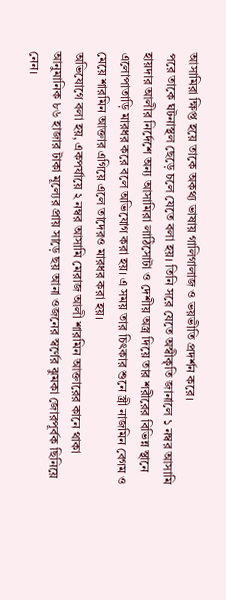আসামিরা ক্ষিপ্ত হয়ে তাকে অকথ্য ভাষায় গালিগালাজ ও ভয়ভীতি প্রদর্শন করে।
পরে তাকে ঘটনাস্থল ছেড়ে চলে যেতে বলা হয়। তিনি সরে যেতে অস্বীকৃতি জানালে ১ নম্বর আসামি হায়দার আলীর নির্দেশে অন্য আসামিরা লাঠিসোটা ও দেশীয় অস্ত্র দিয়ে তার শরীরের বিভিন্ন স্থানে এলোপাতাড়ি মারধর করে বলে অভিযোগ করা হয়। এ সময় তার চিৎকার শুনে স্ত্রী নাজমিন বেগম ও মেয়ে শারমিন আক্তার এগিয়ে এলে তাদেরও মারধর করা হয়।
অভিযোগে বলা হয়, একপর্যায়ে ২ নম্বর আসামি মেরাজ আলী শারমিন আক্তারের কানে থাকা আনুমানিক ৮৬ হাজার টাকা মূল্যের প্রায় সাড়ে ছয় আনা ওজনের স্বর্ণের ঝুমকা জোরপূর্বক ছিনিয়ে নেন।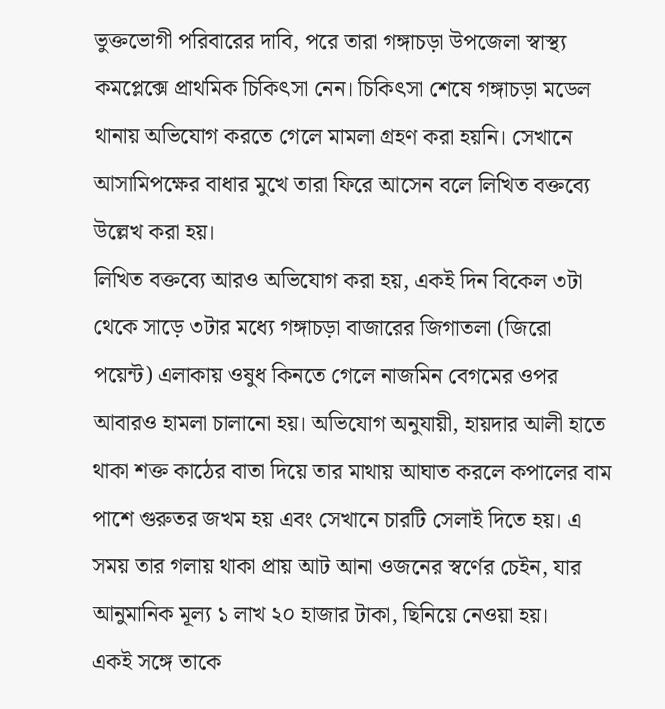ভুক্তভোগী পরিবারের দাবি, পরে তারা গঙ্গাচড়া উপজেলা স্বাস্থ্য কমপ্লেক্সে প্রাথমিক চিকিৎসা নেন। চিকিৎসা শেষে গঙ্গাচড়া মডেল থানায় অভিযোগ করতে গেলে মামলা গ্রহণ করা হয়নি। সেখানে আসামিপক্ষের বাধার মুখে তারা ফিরে আসেন বলে লিখিত বক্তব্যে উল্লেখ করা হয়।
লিখিত বক্তব্যে আরও অভিযোগ করা হয়, একই দিন বিকেল ৩টা থেকে সাড়ে ৩টার মধ্যে গঙ্গাচড়া বাজারের জিগাতলা (জিরো পয়েন্ট) এলাকায় ওষুধ কিনতে গেলে নাজমিন বেগমের ওপর আবারও হামলা চালানো হয়। অভিযোগ অনুযায়ী, হায়দার আলী হাতে থাকা শক্ত কাঠের বাতা দিয়ে তার মাথায় আঘাত করলে কপালের বাম পাশে গুরুতর জখম হয় এবং সেখানে চারটি সেলাই দিতে হয়। এ সময় তার গলায় থাকা প্রায় আট আনা ওজনের স্বর্ণের চেইন, যার আনুমানিক মূল্য ১ লাখ ২০ হাজার টাকা, ছিনিয়ে নেওয়া হয়।
একই সঙ্গে তাকে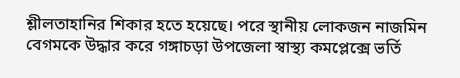শ্লীলতাহানির শিকার হতে হয়েছে। পরে স্থানীয় লোকজন নাজমিন বেগমকে উদ্ধার করে গঙ্গাচড়া উপজেলা স্বাস্থ্য কমপ্লেক্সে ভর্তি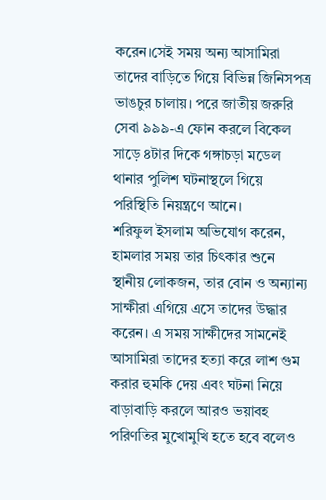করেন।সেই সময় অন্য আসামিরা তাদের বাড়িতে গিয়ে বিভিন্ন জিনিসপত্র ভাঙচুর চালায়। পরে জাতীয় জরুরি সেবা ৯৯৯-এ ফোন করলে বিকেল সাড়ে ৪টার দিকে গঙ্গাচড়া মডেল থানার পুলিশ ঘটনাস্থলে গিয়ে পরিস্থিতি নিয়ন্ত্রণে আনে।
শরিফুল ইসলাম অভিযোগ করেন, হামলার সময় তার চিৎকার শুনে স্থানীয় লোকজন, তার বোন ও অন্যান্য সাক্ষীরা এগিয়ে এসে তাদের উদ্ধার করেন। এ সময় সাক্ষীদের সামনেই আসামিরা তাদের হত্যা করে লাশ গুম করার হুমকি দেয় এবং ঘটনা নিয়ে বাড়াবাড়ি করলে আরও ভয়াবহ পরিণতির মুখোমুখি হতে হবে বলেও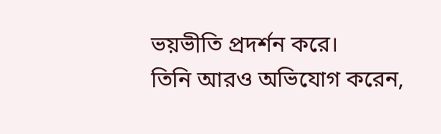ভয়ভীতি প্রদর্শন করে।
তিনি আরও অভিযোগ করেন,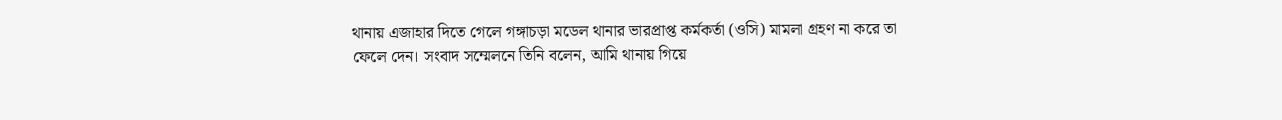থানায় এজাহার দিতে গেলে গঙ্গাচড়া মডেল থানার ভারপ্রাপ্ত কর্মকর্তা (ওসি) মামলা গ্রহণ না করে তা ফেলে দেন। সংবাদ সম্মেলনে তিনি বলেন, আমি থানায় গিয়ে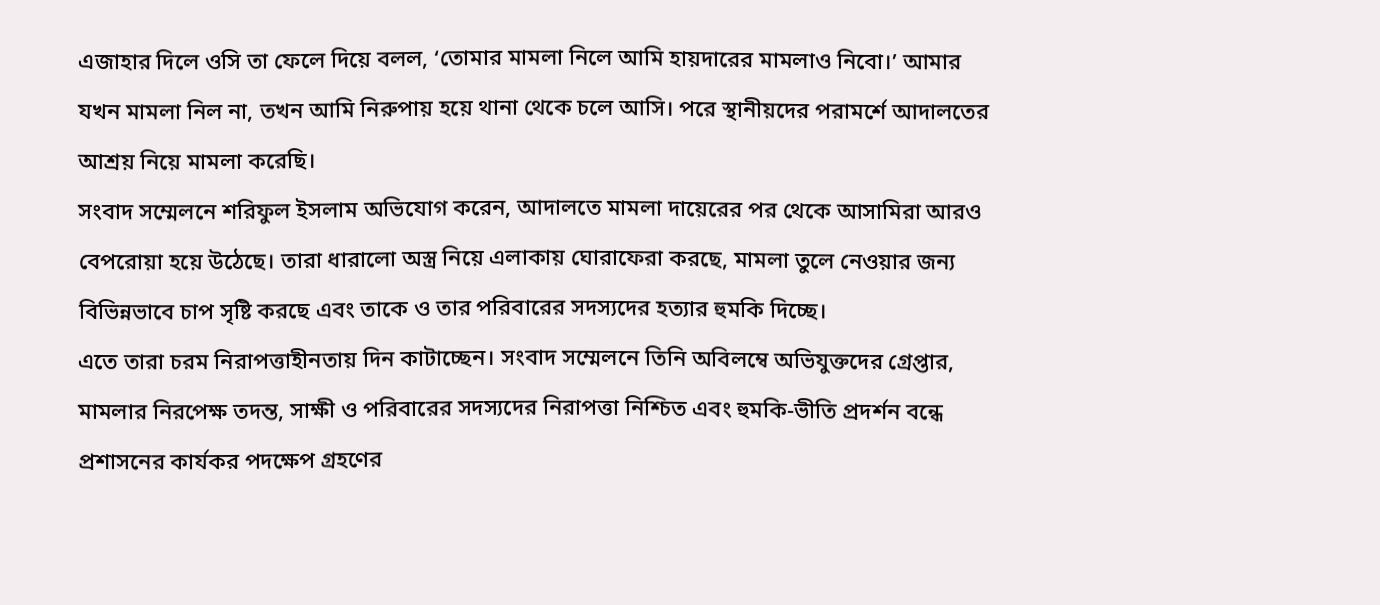এজাহার দিলে ওসি তা ফেলে দিয়ে বলল, ‘তোমার মামলা নিলে আমি হায়দারের মামলাও নিবো।’ আমার যখন মামলা নিল না, তখন আমি নিরুপায় হয়ে থানা থেকে চলে আসি। পরে স্থানীয়দের পরামর্শে আদালতের আশ্রয় নিয়ে মামলা করেছি।
সংবাদ সম্মেলনে শরিফুল ইসলাম অভিযোগ করেন, আদালতে মামলা দায়েরের পর থেকে আসামিরা আরও বেপরোয়া হয়ে উঠেছে। তারা ধারালো অস্ত্র নিয়ে এলাকায় ঘোরাফেরা করছে, মামলা তুলে নেওয়ার জন্য বিভিন্নভাবে চাপ সৃষ্টি করছে এবং তাকে ও তার পরিবারের সদস্যদের হত্যার হুমকি দিচ্ছে।
এতে তারা চরম নিরাপত্তাহীনতায় দিন কাটাচ্ছেন। সংবাদ সম্মেলনে তিনি অবিলম্বে অভিযুক্তদের গ্রেপ্তার, মামলার নিরপেক্ষ তদন্ত, সাক্ষী ও পরিবারের সদস্যদের নিরাপত্তা নিশ্চিত এবং হুমকি-ভীতি প্রদর্শন বন্ধে প্রশাসনের কার্যকর পদক্ষেপ গ্রহণের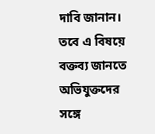দাবি জানান। তবে এ বিষয়ে বক্তব্য জানতে অভিযুক্তদের সঙ্গে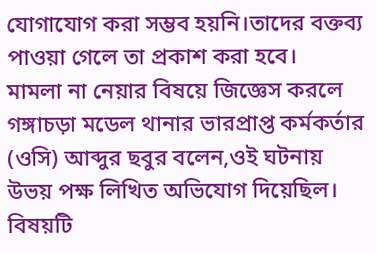যোগাযোগ করা সম্ভব হয়নি।তাদের বক্তব্য পাওয়া গেলে তা প্রকাশ করা হবে।
মামলা না নেয়ার বিষয়ে জিজ্ঞেস করলে গঙ্গাচড়া মডেল থানার ভারপ্রাপ্ত কর্মকর্তার (ওসি) আব্দুর ছবুর বলেন,ওই ঘটনায় উভয় পক্ষ লিখিত অভিযোগ দিয়েছিল। বিষয়টি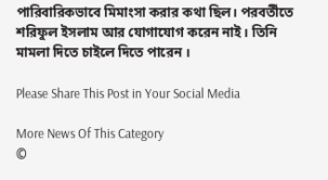পারিবারিকভাবে মিমাংসা করার কথা ছিল। পরবর্তীতে শরিফুল ইসলাম আর যোগাযোগ করেন নাই। তিনি মামলা দিতে চাইলে দিতে পারেন ।

Please Share This Post in Your Social Media

More News Of This Category
©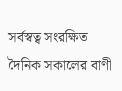সর্বস্বত্ব সংরক্ষিত দৈনিক সকালের বাণী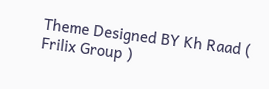Theme Designed BY Kh Raad ( Frilix Group )